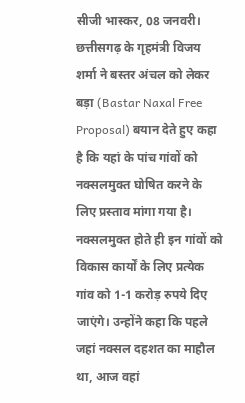सीजी भास्कर, 08 जनवरी। छत्तीसगढ़ के गृहमंत्री विजय शर्मा ने बस्तर अंचल को लेकर बड़ा (Bastar Naxal Free Proposal) बयान देते हुए कहा है कि यहां के पांच गांवों को नक्सलमुक्त घोषित करने के लिए प्रस्ताव मांगा गया है। नक्सलमुक्त होते ही इन गांवों को विकास कार्यों के लिए प्रत्येक गांव को 1-1 करोड़ रुपये दिए जाएंगे। उन्होंने कहा कि पहले जहां नक्सल दहशत का माहौल था, आज वहां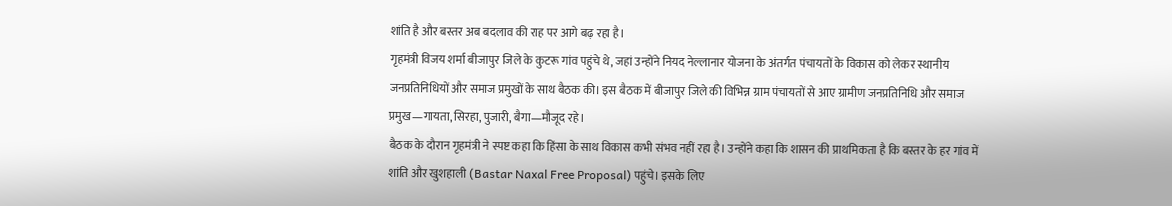शांति है और बस्तर अब बदलाव की राह पर आगे बढ़ रहा है।
गृहमंत्री विजय शर्मा बीजापुर जिले के कुटरू गांव पहुंचे थे, जहां उन्होंने नियद नेल्लानार योजना के अंतर्गत पंचायतों के विकास को लेकर स्थानीय जनप्रतिनिधियों और समाज प्रमुखों के साथ बैठक की। इस बैठक में बीजापुर जिले की विभिन्न ग्राम पंचायतों से आए ग्रामीण जनप्रतिनिधि और समाज प्रमुख—गायता, सिरहा, पुजारी, बैगा—मौजूद रहे।
बैठक के दौरान गृहमंत्री ने स्पष्ट कहा कि हिंसा के साथ विकास कभी संभव नहीं रहा है। उन्होंने कहा कि शासन की प्राथमिकता है कि बस्तर के हर गांव में शांति और खुशहाली (Bastar Naxal Free Proposal) पहुंचे। इसके लिए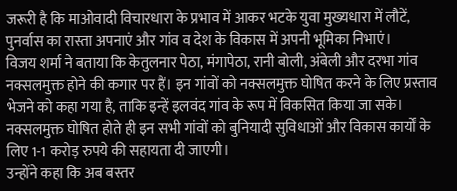जरूरी है कि माओवादी विचारधारा के प्रभाव में आकर भटके युवा मुख्यधारा में लौटें, पुनर्वास का रास्ता अपनाएं और गांव व देश के विकास में अपनी भूमिका निभाएं।
विजय शर्मा ने बताया कि केतुलनार पेठा, मंगापेठा, रानी बोली, अंबेली और दरभा गांव नक्सलमुक्त होने की कगार पर हैं। इन गांवों को नक्सलमुक्त घोषित करने के लिए प्रस्ताव भेजने को कहा गया है, ताकि इन्हें इलवंद गांव के रूप में विकसित किया जा सके। नक्सलमुक्त घोषित होते ही इन सभी गांवों को बुनियादी सुविधाओं और विकास कार्यों के लिए 1-1 करोड़ रुपये की सहायता दी जाएगी।
उन्होंने कहा कि अब बस्तर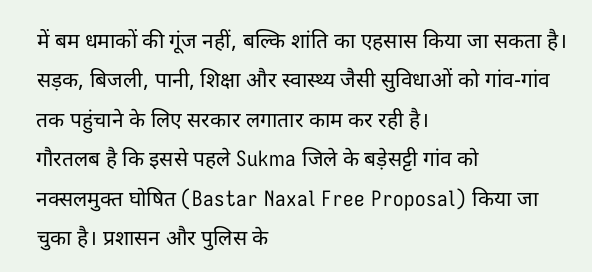में बम धमाकों की गूंज नहीं, बल्कि शांति का एहसास किया जा सकता है। सड़क, बिजली, पानी, शिक्षा और स्वास्थ्य जैसी सुविधाओं को गांव-गांव तक पहुंचाने के लिए सरकार लगातार काम कर रही है।
गौरतलब है कि इससे पहले Sukma जिले के बड़ेसट्टी गांव को नक्सलमुक्त घोषित (Bastar Naxal Free Proposal) किया जा चुका है। प्रशासन और पुलिस के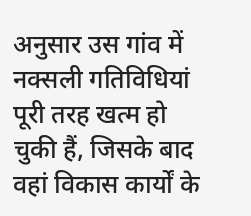अनुसार उस गांव में नक्सली गतिविधियां पूरी तरह खत्म हो चुकी हैं, जिसके बाद वहां विकास कार्यों के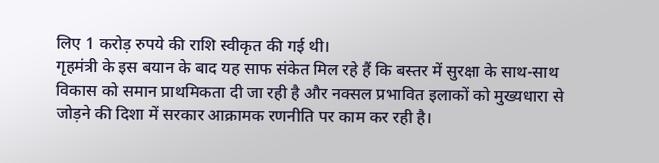लिए 1 करोड़ रुपये की राशि स्वीकृत की गई थी।
गृहमंत्री के इस बयान के बाद यह साफ संकेत मिल रहे हैं कि बस्तर में सुरक्षा के साथ-साथ विकास को समान प्राथमिकता दी जा रही है और नक्सल प्रभावित इलाकों को मुख्यधारा से जोड़ने की दिशा में सरकार आक्रामक रणनीति पर काम कर रही है।